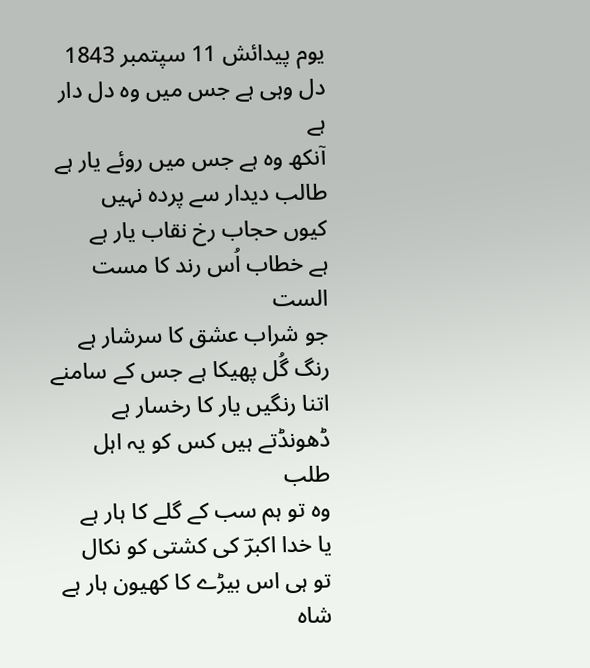یوم پیدائش 11 سپتمبر 1843
دل وہی ہے جس میں وہ دل دار ہے
آنکھ وہ ہے جس میں روئے یار ہے
طالب دیدار سے پردہ نہیں
کیوں حجاب رخ نقاب یار ہے
ہے خطاب اُس رند کا مست الست
جو شراب عشق کا سرشار ہے
رنگ گُل پھیکا ہے جس کے سامنے
اتنا رنگیں یار کا رخسار ہے
ڈھونڈتے ہیں کس کو یہ اہل طلب
وہ تو ہم سب کے گلے کا ہار ہے
یا خدا اکبرؔ کی کشتی کو نکال
تو ہی اس بیڑے کا کھیون ہار ہے
شاہ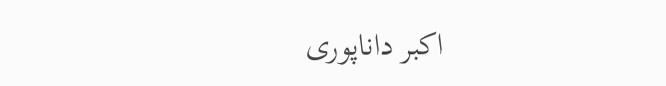اکبر داناپوری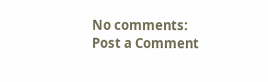No comments:
Post a Comment